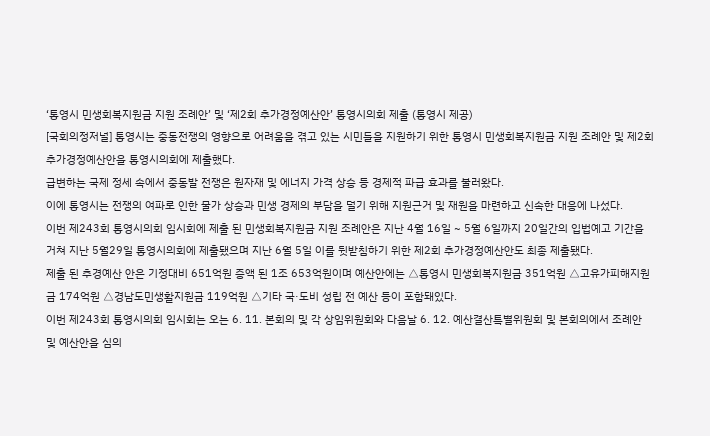‘통영시 민생회복지원금 지원 조례안’ 및 ‘제2회 추가경정예산안’ 통영시의회 제출 (통영시 제공)
[국회의정저널] 통영시는 중동전쟁의 영향으로 어려움을 겪고 있는 시민들을 지원하기 위한 통영시 민생회복지원금 지원 조례안 및 제2회 추가경정예산안을 통영시의회에 제출했다.
급변하는 국제 정세 속에서 중동발 전쟁은 원자재 및 에너지 가격 상승 등 경제적 파급 효과를 불러왔다.
이에 통영시는 전쟁의 여파로 인한 물가 상승과 민생 경제의 부담을 덜기 위해 지원근거 및 재원을 마련하고 신속한 대응에 나섰다.
이번 제243회 통영시의회 임시회에 제출 된 민생회복지원금 지원 조례안은 지난 4월 16일 ~ 5월 6일까지 20일간의 입법예고 기간을 거쳐 지난 5월29일 통영시의회에 제출됐으며 지난 6월 5일 이를 뒷받침하기 위한 제2회 추가경정예산안도 최종 제출됐다.
제출 된 추경예산 안은 기정대비 651억원 증액 된 1조 653억원이며 예산안에는 △통영시 민생회복지원금 351억원 △고유가피해지원금 174억원 △경남도민생활지원금 119억원 △기타 국·도비 성립 전 예산 등이 포함돼있다.
이번 제243회 통영시의회 임시회는 오는 6. 11. 본회의 및 각 상임위원회와 다음날 6. 12. 예산결산특별위원회 및 본회의에서 조례안 및 예산안을 심의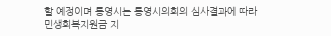할 예정이며 통영시는 통영시의회의 심사결과에 따라 민생회복지원금 지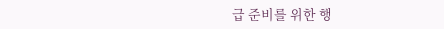급 준비를 위한 행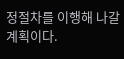정절차를 이행해 나갈 계획이다.